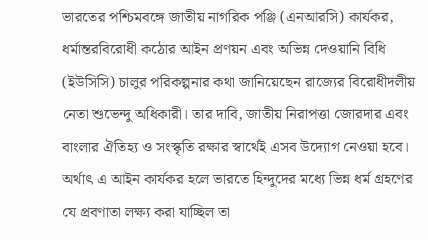ভারতের পশ্চিমবঙ্গে জাতীয় নাগরিক পঞ্জি (এনআরসি) কার্যকর, ধর্মান্তরবিরোধী কঠোর আইন প্রণয়ন এবং অভিন্ন দেওয়ানি বিধি (ইউসিসি) চালুর পরিকল্পনার কথা জানিয়েছেন রাজ্যের বিরোধীদলীয় নেতা শুভেন্দু অধিকারী। তার দাবি, জাতীয় নিরাপত্তা জোরদার এবং বাংলার ঐতিহ্য ও সংস্কৃতি রক্ষার স্বার্থেই এসব উদ্যোগ নেওয়া হবে।
অর্থাৎ এ আইন কার্যকর হলে ভারতে হিন্দুদের মধ্যে ভিন্ন ধর্ম গ্রহণের যে প্রবণাতা লক্ষ্য করা যাচ্ছিল তা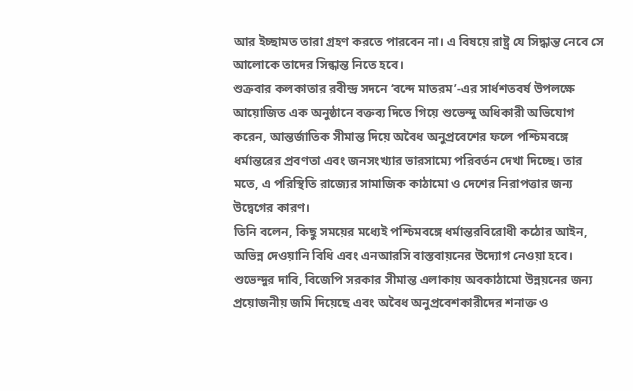আর ইচ্ছামত তারা গ্রহণ করতে পারবেন না। এ বিষয়ে রাষ্ট্র যে সিদ্ধান্ত নেবে সে আলোকে তাদের সিন্ধান্ত নিতে হবে।
শুক্রবার কলকাতার রবীন্দ্র সদনে ‘বন্দে মাতরম’-এর সার্ধশতবর্ষ উপলক্ষে আয়োজিত এক অনুষ্ঠানে বক্তব্য দিতে গিয়ে শুভেন্দু অধিকারী অভিযোগ করেন, আন্তর্জাতিক সীমান্ত দিয়ে অবৈধ অনুপ্রবেশের ফলে পশ্চিমবঙ্গে ধর্মান্তরের প্রবণতা এবং জনসংখ্যার ভারসাম্যে পরিবর্তন দেখা দিচ্ছে। তার মতে, এ পরিস্থিতি রাজ্যের সামাজিক কাঠামো ও দেশের নিরাপত্তার জন্য উদ্বেগের কারণ।
তিনি বলেন, কিছু সময়ের মধ্যেই পশ্চিমবঙ্গে ধর্মান্তরবিরোধী কঠোর আইন, অভিন্ন দেওয়ানি বিধি এবং এনআরসি বাস্তবায়নের উদ্যোগ নেওয়া হবে।
শুভেন্দুর দাবি, বিজেপি সরকার সীমান্ত এলাকায় অবকাঠামো উন্নয়নের জন্য প্রয়োজনীয় জমি দিয়েছে এবং অবৈধ অনুপ্রবেশকারীদের শনাক্ত ও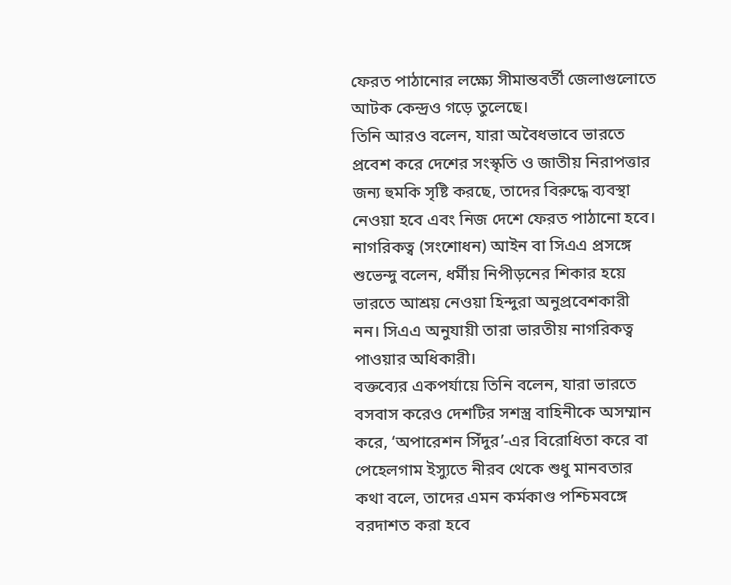ফেরত পাঠানোর লক্ষ্যে সীমান্তবর্তী জেলাগুলোতে আটক কেন্দ্রও গড়ে তুলেছে।
তিনি আরও বলেন, যারা অবৈধভাবে ভারতে প্রবেশ করে দেশের সংস্কৃতি ও জাতীয় নিরাপত্তার জন্য হুমকি সৃষ্টি করছে, তাদের বিরুদ্ধে ব্যবস্থা নেওয়া হবে এবং নিজ দেশে ফেরত পাঠানো হবে।
নাগরিকত্ব (সংশোধন) আইন বা সিএএ প্রসঙ্গে শুভেন্দু বলেন, ধর্মীয় নিপীড়নের শিকার হয়ে ভারতে আশ্রয় নেওয়া হিন্দুরা অনুপ্রবেশকারী নন। সিএএ অনুযায়ী তারা ভারতীয় নাগরিকত্ব পাওয়ার অধিকারী।
বক্তব্যের একপর্যায়ে তিনি বলেন, যারা ভারতে বসবাস করেও দেশটির সশস্ত্র বাহিনীকে অসম্মান করে, ‘অপারেশন সিঁদুর’-এর বিরোধিতা করে বা পেহেলগাম ইস্যুতে নীরব থেকে শুধু মানবতার কথা বলে, তাদের এমন কর্মকাণ্ড পশ্চিমবঙ্গে বরদাশত করা হবে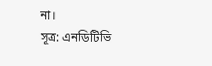না।
সূত্র: এনডিটিভি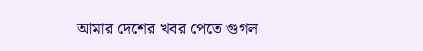আমার দেশের খবর পেতে গুগল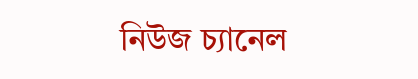নিউজ চ্যানেল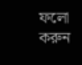ফলো করুন